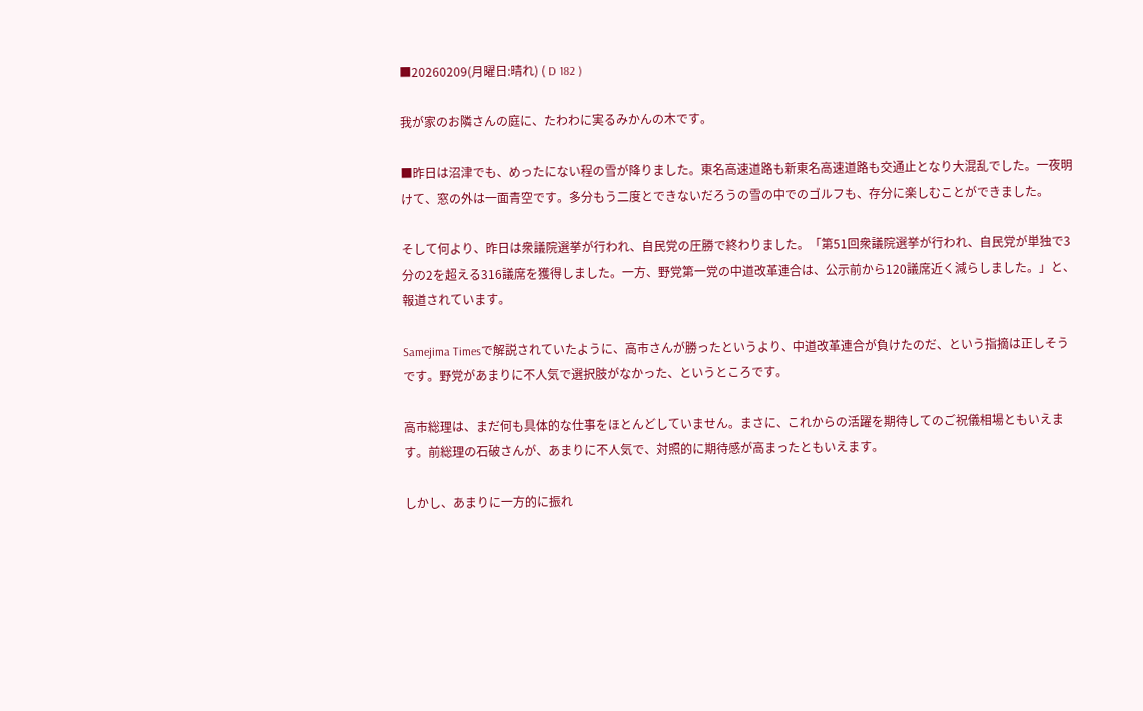■20260209(月曜日:晴れ) ( D 182 )

我が家のお隣さんの庭に、たわわに実るみかんの木です。

■昨日は沼津でも、めったにない程の雪が降りました。東名高速道路も新東名高速道路も交通止となり大混乱でした。一夜明けて、窓の外は一面青空です。多分もう二度とできないだろうの雪の中でのゴルフも、存分に楽しむことができました。

そして何より、昨日は衆議院選挙が行われ、自民党の圧勝で終わりました。「第51回衆議院選挙が行われ、自民党が単独で3分の2を超える316議席を獲得しました。一方、野党第一党の中道改革連合は、公示前から120議席近く減らしました。」と、報道されています。

Samejima Timesで解説されていたように、高市さんが勝ったというより、中道改革連合が負けたのだ、という指摘は正しそうです。野党があまりに不人気で選択肢がなかった、というところです。

高市総理は、まだ何も具体的な仕事をほとんどしていません。まさに、これからの活躍を期待してのご祝儀相場ともいえます。前総理の石破さんが、あまりに不人気で、対照的に期待感が高まったともいえます。

しかし、あまりに一方的に振れ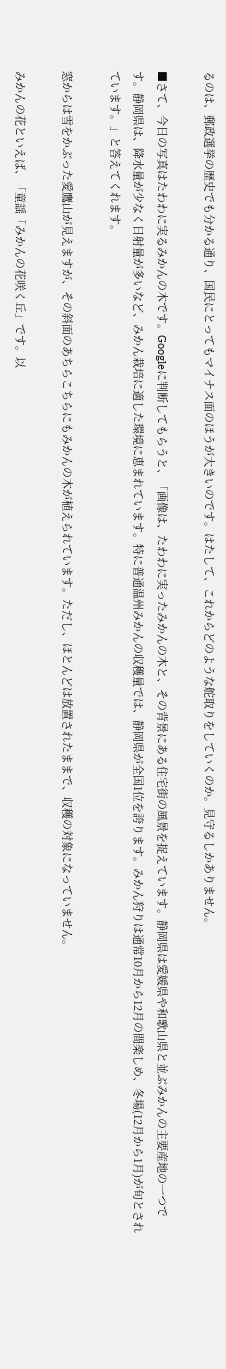るのは、郵政選挙の歴史でも分かる通り、国民にとってもマイナス面のほうが大きいのです。はたして、これからどのような舵取りをしていくのか。見守るしかありません。

■さて、今日の写真はたわわに実るみかんの木です。Googleに判断してもらうと、「画像は、たわわに実ったみかんの木と、その背景にある住宅街の風景を捉えています。静岡県は愛媛県や和歌山県と並ぶみかんの主要産地の一つです。静岡県は、降水量が少なく日射量が多いなど、みかん栽培に適した環境に恵まれています。特に普通温州みかんの収穫量では、静岡県が全国1位を誇ります。みかん狩りは通常10月から12月の間楽しめ、冬場(12月から1月)が旬とされています。」と答えてくれます。

窓からは雪をかぶった愛鷹山が見えますが、その斜面のあちらこちらにもみかんの木が植えられています。ただし、ほとんどは放置されたままで、収穫の対象になっていません。

みかんの花といえば、「童謡「みかんの花咲く丘」です。以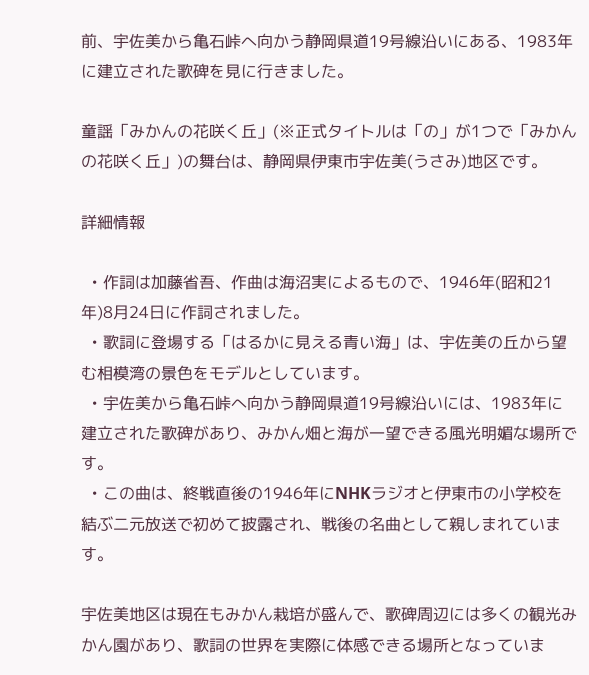前、宇佐美から亀石峠へ向かう静岡県道19号線沿いにある、1983年に建立された歌碑を見に行きました。

童謡「みかんの花咲く丘」(※正式タイトルは「の」が1つで「みかんの花咲く丘」)の舞台は、静岡県伊東市宇佐美(うさみ)地区です。

詳細情報

  • 作詞は加藤省吾、作曲は海沼実によるもので、1946年(昭和21年)8月24日に作詞されました。
  • 歌詞に登場する「はるかに見える青い海」は、宇佐美の丘から望む相模湾の景色をモデルとしています。
  • 宇佐美から亀石峠へ向かう静岡県道19号線沿いには、1983年に建立された歌碑があり、みかん畑と海が一望できる風光明媚な場所です。
  • この曲は、終戦直後の1946年にNHKラジオと伊東市の小学校を結ぶ二元放送で初めて披露され、戦後の名曲として親しまれています。

宇佐美地区は現在もみかん栽培が盛んで、歌碑周辺には多くの観光みかん園があり、歌詞の世界を実際に体感できる場所となっていま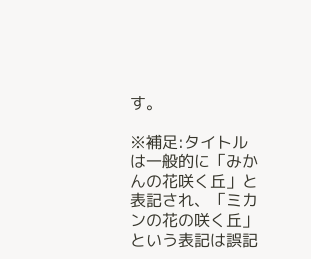す。

※補足:タイトルは一般的に「みかんの花咲く丘」と表記され、「ミカンの花の咲く丘」という表記は誤記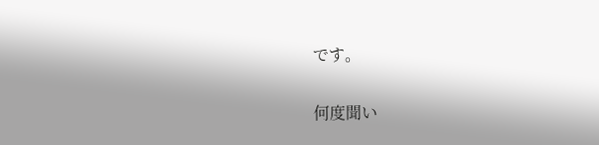です。

何度聞い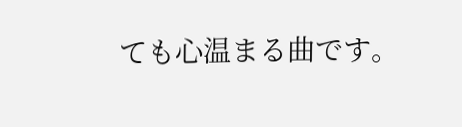ても心温まる曲です。